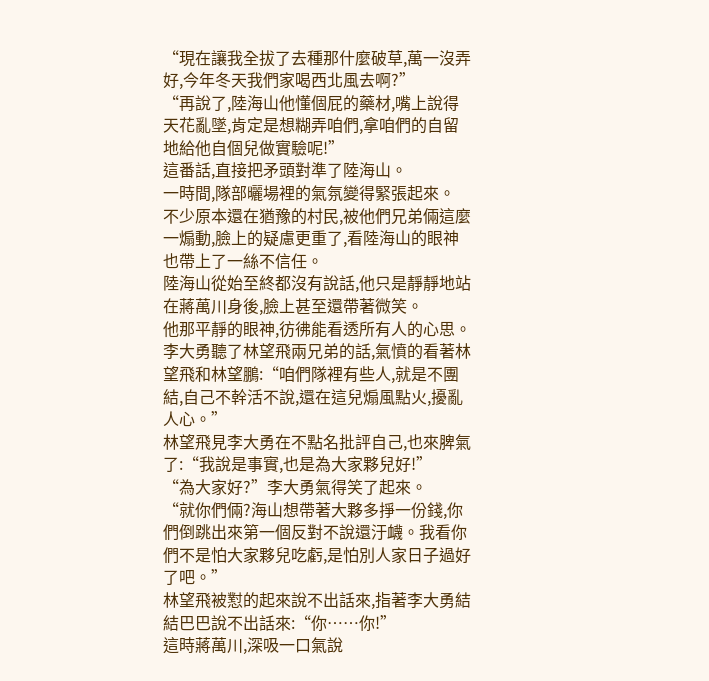“現在讓我全拔了去種那什麼破草,萬一沒弄好,今年冬天我們家喝西北風去啊?”
“再說了,陸海山他懂個屁的藥材,嘴上說得天花亂墜,肯定是想糊弄咱們,拿咱們的自留地給他自個兒做實驗呢!”
這番話,直接把矛頭對準了陸海山。
一時間,隊部曬場裡的氣氛變得緊張起來。
不少原本還在猶豫的村民,被他們兄弟倆這麼一煽動,臉上的疑慮更重了,看陸海山的眼神也帶上了一絲不信任。
陸海山從始至終都沒有說話,他只是靜靜地站在蔣萬川身後,臉上甚至還帶著微笑。
他那平靜的眼神,彷彿能看透所有人的心思。
李大勇聽了林望飛兩兄弟的話,氣憤的看著林望飛和林望鵬:“咱們隊裡有些人,就是不團結,自己不幹活不說,還在這兒煽風點火,擾亂人心。”
林望飛見李大勇在不點名批評自己,也來脾氣了:“我說是事實,也是為大家夥兒好!”
“為大家好?”李大勇氣得笑了起來。
“就你們倆?海山想帶著大夥多掙一份錢,你們倒跳出來第一個反對不說還汙衊。我看你們不是怕大家夥兒吃虧,是怕別人家日子過好了吧。”
林望飛被懟的起來說不出話來,指著李大勇結結巴巴說不出話來:“你……你!”
這時蔣萬川,深吸一口氣說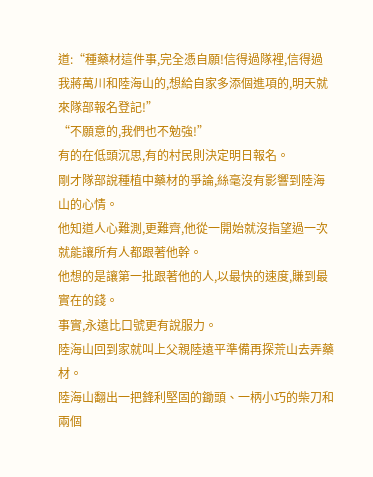道:“種藥材這件事,完全憑自願!信得過隊裡,信得過我蔣萬川和陸海山的,想給自家多添個進項的,明天就來隊部報名登記!”
“不願意的,我們也不勉強!”
有的在低頭沉思,有的村民則決定明日報名。
剛才隊部說種植中藥材的爭論,絲毫沒有影響到陸海山的心情。
他知道人心難測,更難齊,他從一開始就沒指望過一次就能讓所有人都跟著他幹。
他想的是讓第一批跟著他的人,以最快的速度,賺到最實在的錢。
事實,永遠比口號更有說服力。
陸海山回到家就叫上父親陸遠平準備再探荒山去弄藥材。
陸海山翻出一把鋒利堅固的鋤頭、一柄小巧的柴刀和兩個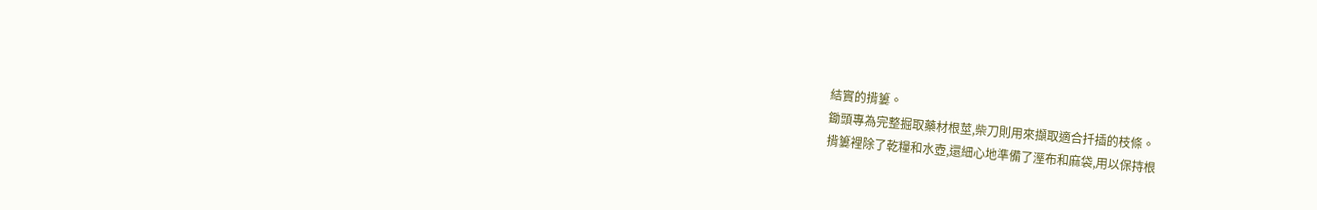結實的揹簍。
鋤頭專為完整掘取藥材根莖,柴刀則用來擷取適合扦插的枝條。
揹簍裡除了乾糧和水壺,還細心地準備了溼布和麻袋,用以保持根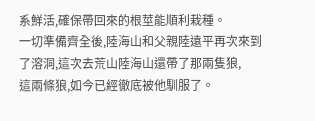系鮮活,確保帶回來的根莖能順利栽種。
一切準備齊全後,陸海山和父親陸遠平再次來到了溶洞,這次去荒山陸海山還帶了那兩隻狼,
這兩條狼,如今已經徹底被他馴服了。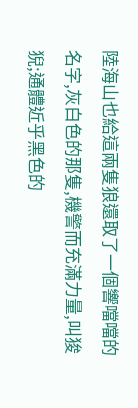陸海山也給這兩隻狼還取了一個響噹噹的名字,灰白色的那隻,機警而充滿力量,叫狻猊;通體近乎黑色的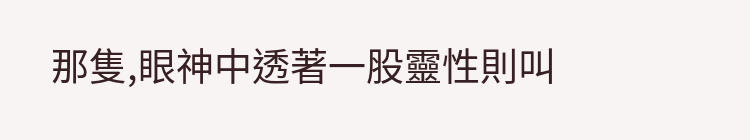那隻,眼神中透著一股靈性則叫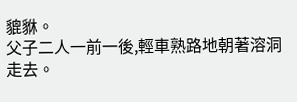貔貅。
父子二人一前一後,輕車熟路地朝著溶洞走去。